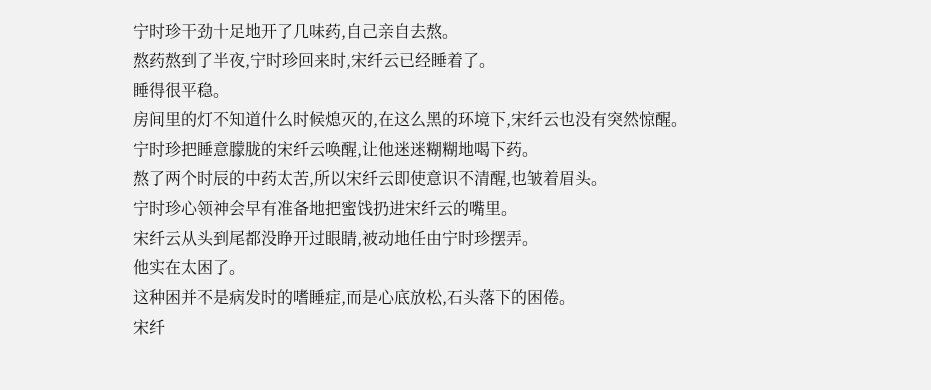宁时珍干劲十足地开了几味药,自己亲自去熬。
熬药熬到了半夜,宁时珍回来时,宋纤云已经睡着了。
睡得很平稳。
房间里的灯不知道什么时候熄灭的,在这么黑的环境下,宋纤云也没有突然惊醒。
宁时珍把睡意朦胧的宋纤云唤醒,让他迷迷糊糊地喝下药。
熬了两个时辰的中药太苦,所以宋纤云即使意识不清醒,也皱着眉头。
宁时珍心领神会早有准备地把蜜饯扔进宋纤云的嘴里。
宋纤云从头到尾都没睁开过眼睛,被动地任由宁时珍摆弄。
他实在太困了。
这种困并不是病发时的嗜睡症,而是心底放松,石头落下的困倦。
宋纤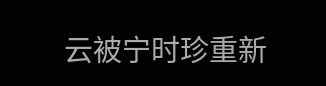云被宁时珍重新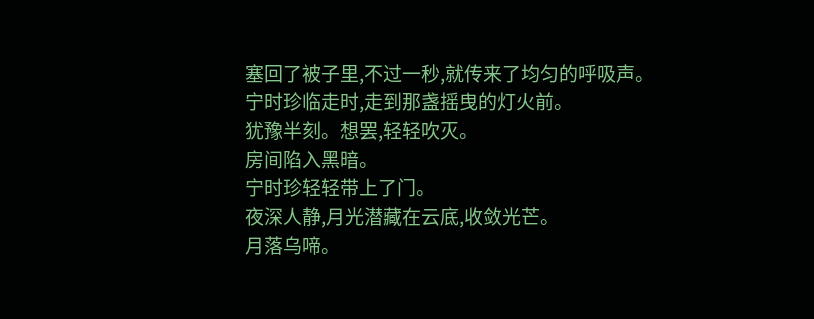塞回了被子里,不过一秒,就传来了均匀的呼吸声。
宁时珍临走时,走到那盏摇曳的灯火前。
犹豫半刻。想罢,轻轻吹灭。
房间陷入黑暗。
宁时珍轻轻带上了门。
夜深人静,月光潜藏在云底,收敛光芒。
月落乌啼。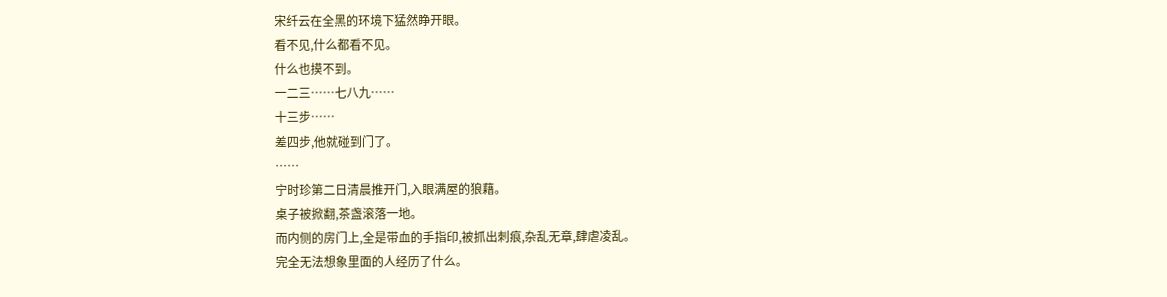宋纤云在全黑的环境下猛然睁开眼。
看不见,什么都看不见。
什么也摸不到。
一二三……七八九……
十三步……
差四步,他就碰到门了。
……
宁时珍第二日清晨推开门,入眼满屋的狼藉。
桌子被掀翻,茶盏滚落一地。
而内侧的房门上,全是带血的手指印,被抓出刺痕,杂乱无章,肆虐凌乱。
完全无法想象里面的人经历了什么。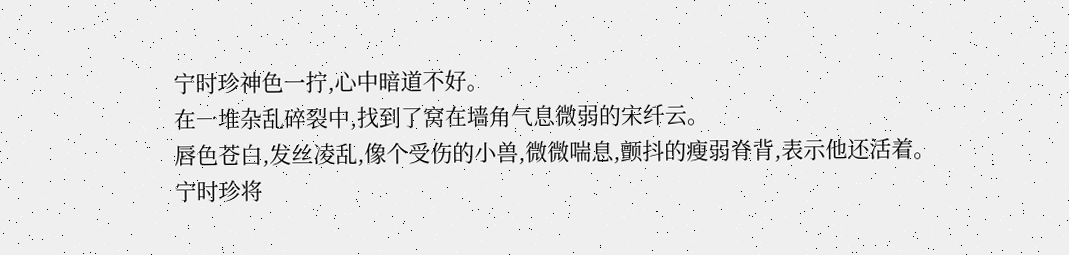宁时珍神色一拧,心中暗道不好。
在一堆杂乱碎裂中,找到了窝在墙角气息微弱的宋纤云。
唇色苍白,发丝凌乱,像个受伤的小兽,微微喘息,颤抖的瘦弱脊背,表示他还活着。
宁时珍将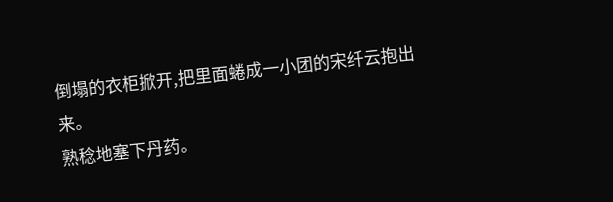倒塌的衣柜掀开,把里面蜷成一小团的宋纤云抱出来。
熟稔地塞下丹药。